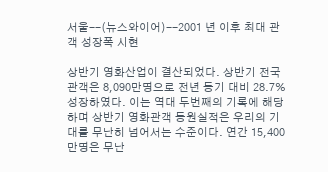서울--(뉴스와이어)--2001 년 이후 최대 관객 성장폭 시현

상반기 영화산업이 결산되었다. 상반기 전국관객은 8,090만명으로 전년 동기 대비 28.7% 성장하였다. 이는 역대 두번째의 기록에 해당하며 상반기 영화관객 동원실적은 우리의 기대를 무난히 넘어서는 수준이다. 연간 15,400만명은 무난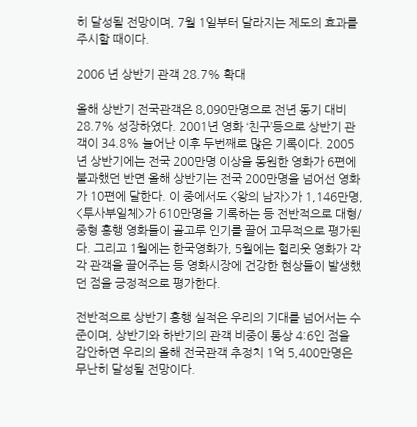히 달성될 전망이며, 7월 1일부터 달라지는 제도의 효과를 주시할 때이다.

2006 년 상반기 관객 28.7% 확대

올해 상반기 전국관객은 8,090만명으로 전년 동기 대비 28.7% 성장하였다. 2001년 영화 ‘친구’등으로 상반기 관객이 34.8% 늘어난 이후 두번째로 많은 기록이다. 2005년 상반기에는 전국 200만명 이상을 동원한 영화가 6편에 불과했던 반면 올해 상반기는 전국 200만명을 넘어선 영화가 10편에 달한다. 이 중에서도 <왕의 남자>가 1,146만명, <투사부일체>가 610만명을 기록하는 등 전반적으로 대형/중형 흥행 영화들이 골고루 인기를 끌어 고무적으로 평가된다. 그리고 1월에는 한국영화가, 5월에는 헐리웃 영화가 각각 관객을 끌어주는 등 영화시장에 건강한 현상들이 발생했던 점을 긍정적으로 평가한다.

전반적으로 상반기 흥행 실적은 우리의 기대를 넘어서는 수준이며, 상반기와 하반기의 관객 비중이 통상 4:6인 점을 감안하면 우리의 올해 전국관객 추정치 1억 5,400만명은 무난히 달성될 전망이다.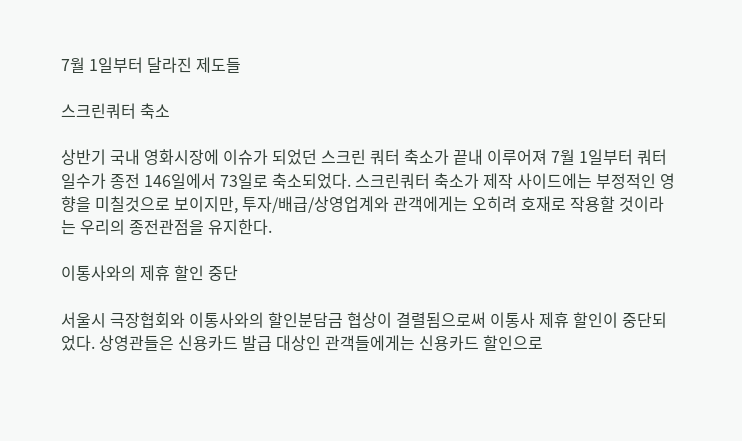7월 1일부터 달라진 제도들

스크린쿼터 축소

상반기 국내 영화시장에 이슈가 되었던 스크린 쿼터 축소가 끝내 이루어져 7월 1일부터 쿼터 일수가 종전 146일에서 73일로 축소되었다. 스크린쿼터 축소가 제작 사이드에는 부정적인 영향을 미칠것으로 보이지만, 투자/배급/상영업계와 관객에게는 오히려 호재로 작용할 것이라는 우리의 종전관점을 유지한다.

이통사와의 제휴 할인 중단

서울시 극장협회와 이통사와의 할인분담금 협상이 결렬됨으로써 이통사 제휴 할인이 중단되었다. 상영관들은 신용카드 발급 대상인 관객들에게는 신용카드 할인으로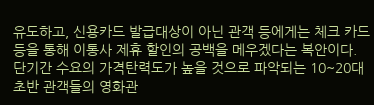유도하고, 신용카드 발급대상이 아닌 관객 등에게는 체크 카드 등을 통해 이통사 제휴 할인의 공백을 메우겠다는 복안이다. 단기간 수요의 가격탄력도가 높을 것으로 파악되는 10~20대 초반 관객들의 영화관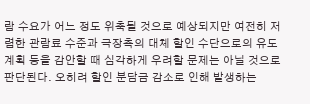람 수요가 어느 정도 위축될 것으로 예상되지만 여전히 저렴한 관람료 수준과 극장측의 대체 할인 수단으로의 유도 계획 등을 감안할 때 심각하게 우려할 문제는 아닐 것으로 판단된다. 오히려 할인 분담금 감소로 인해 발생하는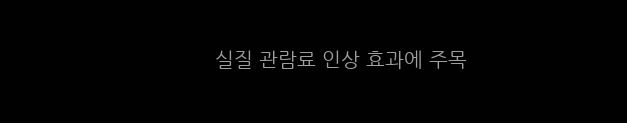실질 관람료 인상 효과에 주목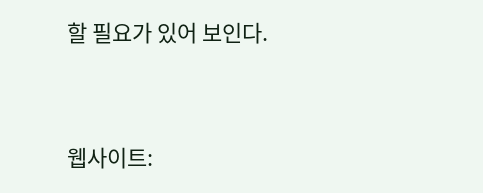할 필요가 있어 보인다.


웹사이트: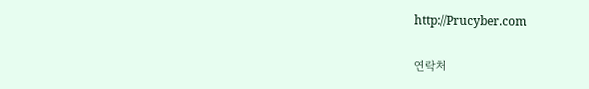http://Prucyber.com

연락처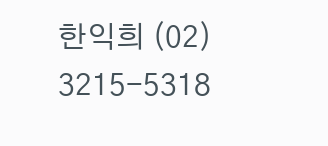한익희 (02) 3215-5318